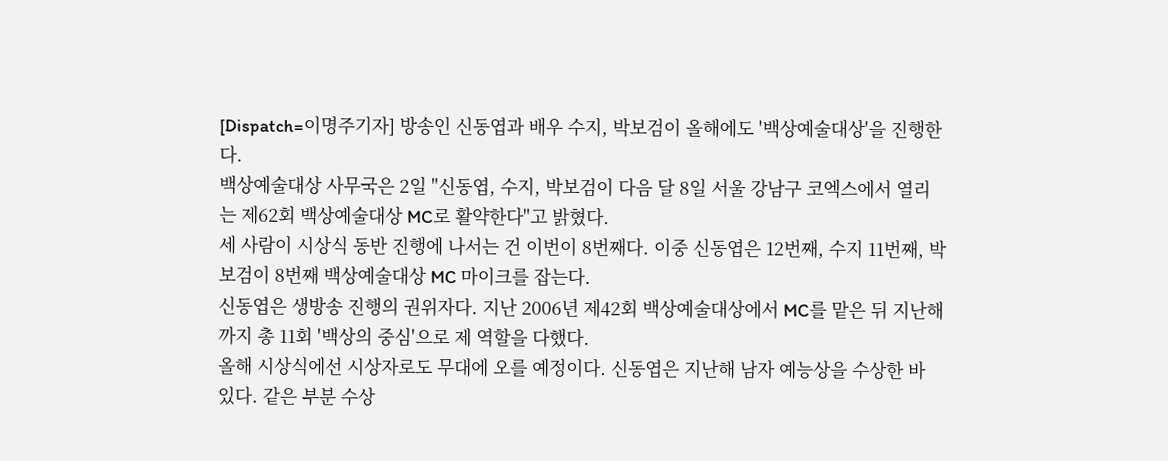[Dispatch=이명주기자] 방송인 신동엽과 배우 수지, 박보검이 올해에도 '백상예술대상'을 진행한다.
백상예술대상 사무국은 2일 "신동엽, 수지, 박보검이 다음 달 8일 서울 강남구 코엑스에서 열리는 제62회 백상예술대상 MC로 활약한다"고 밝혔다.
세 사람이 시상식 동반 진행에 나서는 건 이번이 8번째다. 이중 신동엽은 12번째, 수지 11번째, 박보검이 8번째 백상예술대상 MC 마이크를 잡는다.
신동엽은 생방송 진행의 권위자다. 지난 2006년 제42회 백상예술대상에서 MC를 맡은 뒤 지난해까지 총 11회 '백상의 중심'으로 제 역할을 다했다.
올해 시상식에선 시상자로도 무대에 오를 예정이다. 신동엽은 지난해 남자 예능상을 수상한 바 있다. 같은 부분 수상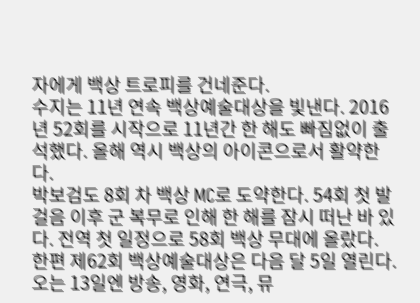자에게 백상 트로피를 건네준다.
수지는 11년 연속 백상예술대상을 빛낸다. 2016년 52회를 시작으로 11년간 한 해도 빠짐없이 출석했다. 올해 역시 백상의 아이콘으로서 활약한다.
박보검도 8회 차 백상 MC로 도약한다. 54회 첫 발걸음 이후 군 복무로 인해 한 해를 잠시 떠난 바 있다. 전역 첫 일정으로 58회 백상 무대에 올랐다.
한편 제62회 백상예술대상은 다음 달 5일 열린다. 오는 13일엔 방송, 영화, 연극, 뮤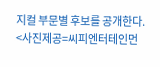지컬 부문별 후보를 공개한다.
<사진제공=씨피엔터테인먼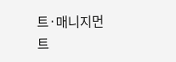트·매니지먼트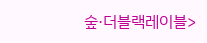숲·더블랙레이블>